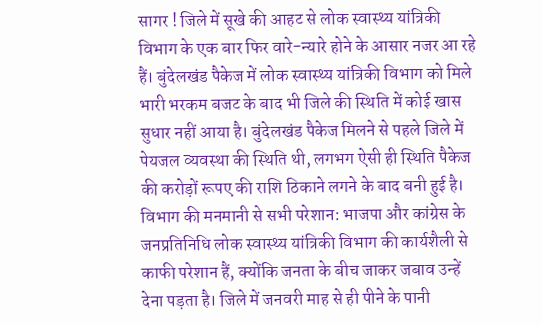सागर ! जिले में सूखे की आहट से लोक स्वास्थ्य यांत्रिकी विभाग के एक बार फिर वारे-न्यारे होने के आसार नजर आ रहे हैं। बुंदेलखंड पैकेज में लोक स्वास्थ्य यांत्रिकी विभाग को मिले भारी भरकम बजट के बाद भी जिले की स्थिति में कोई खास सुधार नहीं आया है। बुंदेलखंड पैकेज मिलने से पहले जिले में पेयजल व्यवस्था की स्थिति थी, लगभग ऐसी ही स्थिति पैकेज की करोड़ों रूपए की राशि ठिकाने लगने के बाद बनी हुई है।
विभाग की मनमानी से सभी परेशान: भाजपा और कांग्रेस के जनप्रतिनिधि लोक स्वास्थ्य यांत्रिकी विभाग की कार्यशैली से काफी परेशान हैं, क्योंकि जनता के बीच जाकर जबाव उन्हें देना पड़ता है। जिले में जनवरी माह से ही पीने के पानी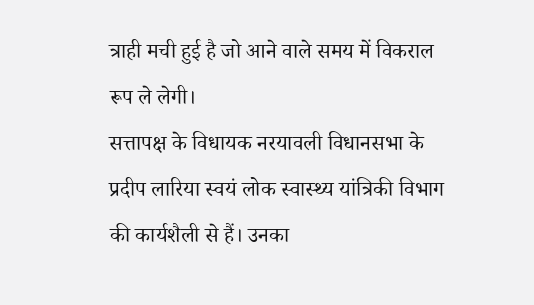त्राही मची हुई है जो आने वाले समय में विकराल रूप ले लेगी।
सत्तापक्ष के विधायक नरयावली विधानसभा के प्रदीप लारिया स्वयं लोक स्वास्थ्य यांत्रिकी विभाग की कार्यशैली से हैं। उनका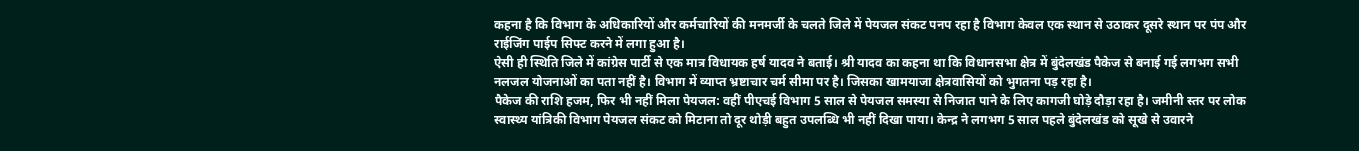कहना है कि विभाग के अधिकारियों और कर्मचारियों की मनमर्जी के चलते जिले में पेयजल संकट पनप रहा है विभाग केवल एक स्थान से उठाकर दूसरे स्थान पर पंप और राईजिंग पाईप सिफ्ट करने में लगा हुआ है।
ऐसी ही स्थिति जिले में कांग्रेस पार्टी से एक मात्र विधायक हर्ष यादव ने बताई। श्री यादव का कहना था कि विधानसभा क्षेत्र में बुंदेलखंड पैकेज से बनाई गई लगभग सभी नलजल योजनाओं का पता नहीं है। विभाग में व्याप्त भ्रष्टाचार चर्म सीमा पर है। जिसका खामयाजा क्षेत्रवासियों को भुगतना पड़ रहा है।
पैकेज की राशि हजम, फिर भी नहीं मिला पेयजल: वहीं पीएचई विभाग 5 साल से पेयजल समस्या से निजात पाने के लिए कागजी घोड़े दौड़ा रहा है। जमीनी स्तर पर लोक स्वास्थ्य यांत्रिकी विभाग पेयजल संकट को मिटाना तो दूर थोड़ी बहुत उपलब्धि भी नहीं दिखा पाया। केन्द्र ने लगभग 5 साल पहले बुंदेलखंड को सूखे से उवारने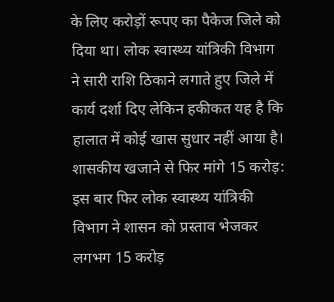के लिए करोड़ों रूपए का पैकेज जिले को दिया था। लोक स्वास्थ्य यांत्रिकी विभाग ने सारी राशि ठिकाने लगाते हुए जिले में कार्य दर्शा दिए लेकिन हकीकत यह है कि हालात में कोई खास सुधार नहीं आया है।
शासकीय खजाने से फिर मांगे 15 करोड़: इस बार फिर लोक स्वास्थ्य यांत्रिकी विभाग ने शासन को प्रस्ताव भेजकर लगभग 15 करोड़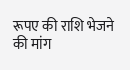रूपए की राशि भेजने की मांग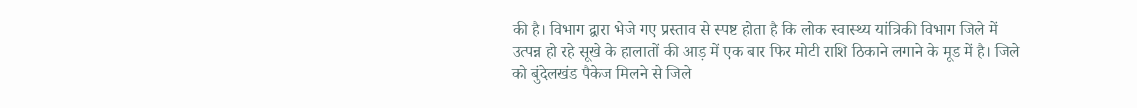की है। विभाग द्वारा भेजे गए प्रस्ताव से स्पष्ट होता है कि लोक स्वास्थ्य यांत्रिकी विभाग जिले में उत्पन्न हो रहे सूखे के हालातों की आड़ में एक बार फिर मोटी राशि ठिकाने लगाने के मूड में है। जिले को बुंदेलखंड पैकेज मिलने से जिले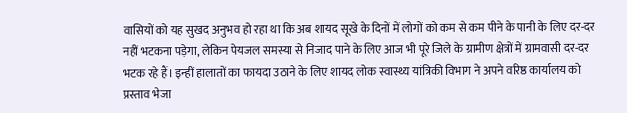वासियों को यह सुखद अनुभव हो रहा था कि अब शायद सूखे के दिनों में लोगों को कम से कम पीने के पानी के लिए दर-दर नहीं भटकना पड़ेगा, लेकिन पेयजल समस्या से निजाद पाने के लिए आज भी पूरे जिले के ग्रामीण क्षेत्रों में ग्रामवासी दर-दर भटक रहे हैं। इन्हीं हालातों का फायदा उठाने के लिए शायद लोक स्वास्थ्य यांत्रिकी विभाग ने अपने वरिष्ठ कार्यालय को प्रस्ताव भेजा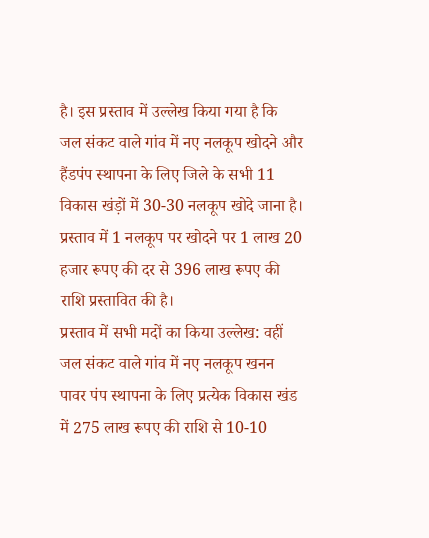है। इस प्रस्ताव में उल्लेख किया गया है कि जल संकट वाले गांव में नए नलकूप खोदने और हैंडपंप स्थापना के लिए जिले के सभी 11 विकास खंड़ों में 30-30 नलकूप खोदे जाना है। प्रस्ताव में 1 नलकूप पर खोदने पर 1 लाख 20 हजार रूपए की दर से 396 लाख रूपए की राशि प्रस्तावित की है।
प्रस्ताव में सभी मदों का किया उल्लेख: वहीं जल संकट वाले गांव में नए नलकूप खनन पावर पंप स्थापना के लिए प्रत्येक विकास खंड में 275 लाख रूपए की राशि से 10-10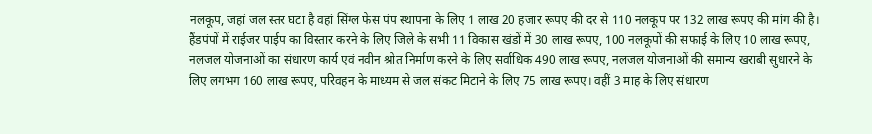नलकूप, जहां जल स्तर घटा है वहां सिंग्ल फेस पंप स्थापना के लिए 1 लाख 20 हजार रूपए की दर से 110 नलकूप पर 132 लाख रूपए की मांग की है। हैंडपंपों में राईजर पाईप का विस्तार करने के लिए जिले के सभी 11 विकास खंडों में 30 लाख रूपए, 100 नलकूपों की सफाई के लिए 10 लाख रूपए, नलजल योजनाओं का संधारण कार्य एवं नवीन श्रोत निर्माण करने के लिए सर्वाधिक 490 लाख रूपए, नलजल योजनाओं की समान्य खराबी सुधारने के लिए लगभग 160 लाख रूपए, परिवहन के माध्यम से जल संकट मिटाने के लिए 75 लाख रूपए। वहीं 3 माह के लिए संधारण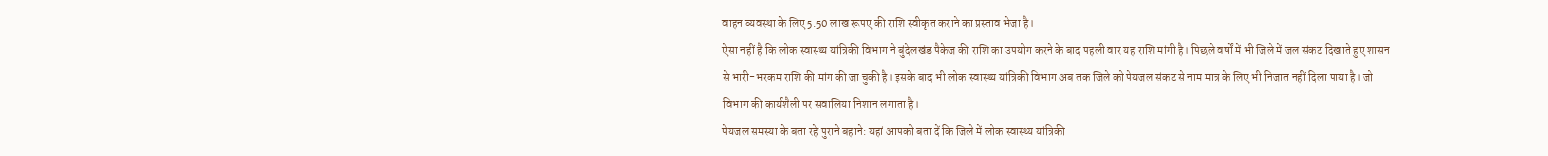वाहन व्यवस्था के लिए 5.50 लाख रूपए की राशि स्वीकृत कराने का प्रस्ताव भेजा है।
ऐसा नहीं है कि लोक स्वास्थ्य यांत्रिकी विभाग ने बुंदेलखंड पैकेज की राशि का उपयोग करने के बाद पहली वार यह राशि मांगी है। पिछले वर्षों में भी जिले में जल संकट दिखाते हुए शासन से भारी-भरकम राशि की मांग की जा चुकी है। इसके बाद भी लोक स्वास्थ्य यांत्रिकी विभाग अब तक जिले को पेयजल संकट से नाम मात्र के लिए भी निजात नहीं दिला पाया है। जो विभाग की कार्यशैली पर सवालिया निशान लगाता है।
पेयजल समस्या के बता रहे पुराने बहाने: यहां आपको बता दें कि जिले में लोक स्वास्थ्य यांत्रिकी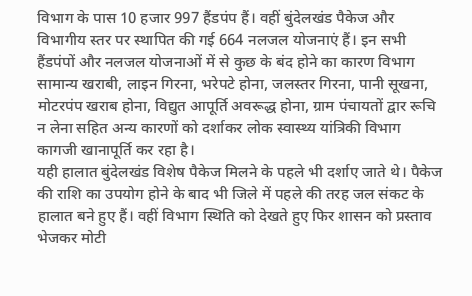विभाग के पास 10 हजार 997 हैंडपंप हैं। वहीं बुंदेलखंड पैकेज और विभागीय स्तर पर स्थापित की गई 664 नलजल योजनाएं हैं। इन सभी हैंडपंपों और नलजल योजनाओं में से कुछ के बंद होने का कारण विभाग सामान्य खराबी, लाइन गिरना, भरेपटे होना, जलस्तर गिरना, पानी सूखना, मोटरपंप खराब होना, विद्युत आपूर्ति अवरूद्ध होना, ग्राम पंचायतों द्वार रूचि न लेना सहित अन्य कारणों को दर्शाकर लोक स्वास्थ्य यांत्रिकी विभाग कागजी खानापूर्ति कर रहा है।
यही हालात बुंदेलखंड विशेष पैकेज मिलने के पहले भी दर्शाए जाते थे। पैकेज की राशि का उपयोग होने के बाद भी जिले में पहले की तरह जल संकट के हालात बने हुए हैं। वहीं विभाग स्थिति को देखते हुए फिर शासन को प्रस्ताव भेजकर मोटी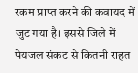रकम प्राप्त करने की कवायद में जुट गया है। इससे जिले में पेयजल संकट से कितनी राहत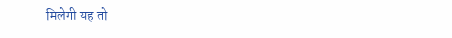मिलेगी यह तो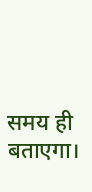समय ही बताएगा।